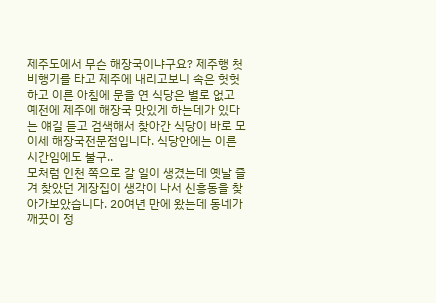제주도에서 무슨 해장국이냐구요? 제주행 첫 비행기를 타고 제주에 내리고보니 속은 헛헛하고 이른 아침에 문을 연 식당은 별로 없고 예전에 제주에 해장국 맛있게 하는데가 있다는 얘길 듣고 검색해서 찾아간 식당이 바로 모이세 해장국전문점입니다. 식당안에는 이른 시간임에도 불구..
모처럼 인천 쪽으로 갈 일이 생겼는데 옛날 즐겨 찾았던 게장집이 생각이 나서 신흥동을 찾아가보았습니다. 20여년 만에 왔는데 동네가 깨끗이 정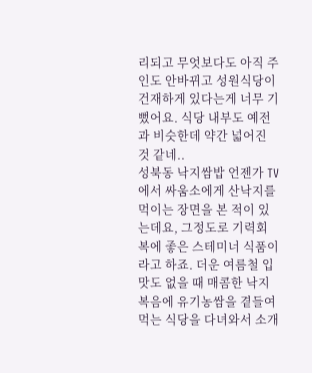리되고 무엇보다도 아직 주인도 안바뀌고 성원식당이 건재하게 있다는게 너무 기뻤어요. 식당 내부도 예전과 비슷한데 약간 넓어진 것 같네..
성북동 낙지쌈밥 언젠가 TV에서 싸움소에게 산낙지를 먹이는 장면을 본 적이 있는데요, 그정도로 기력회복에 좋은 스테미너 식품이라고 하죠. 더운 여름철 입맛도 없을 때 매콤한 낙지복음에 유기농쌈을 곁들여 먹는 식당을 다녀와서 소개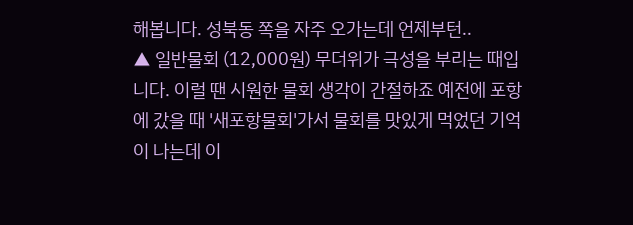해봅니다. 성북동 쪽을 자주 오가는데 언제부턴..
▲ 일반물회 (12,000원) 무더위가 극성을 부리는 때입니다. 이럴 땐 시원한 물회 생각이 간절하죠 예전에 포항에 갔을 때 '새포항물회'가서 물회를 맛있게 먹었던 기억이 나는데 이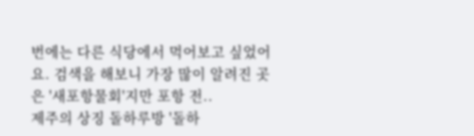번에는 다른 식당에서 먹어보고 싶었어요. 검색을 해보니 가장 많이 알려진 곳은 '새포항물회'지만 포항 전..
제주의 상징 돌하루방 '돌하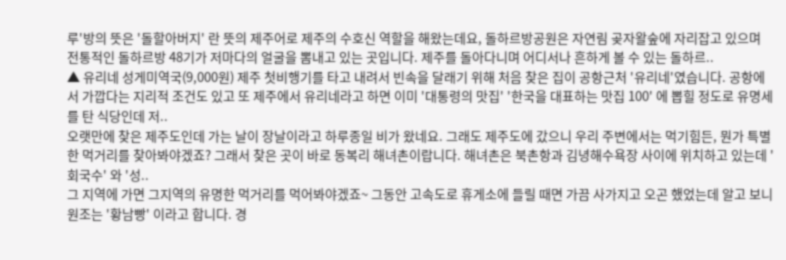루'방의 뜻은 '돌할아버지' 란 뜻의 제주어로 제주의 수호신 역할을 해왔는데요, 돌하르방공원은 자연림 곶자왈숲에 자리잡고 있으며 전통적인 돌하르방 48기가 저마다의 얼굴을 뽐내고 있는 곳입니다. 제주를 돌아다니며 어디서나 흔하게 볼 수 있는 돌하르..
▲ 유리네 성게미역국(9,000원) 제주 첫비행기를 타고 내려서 빈속을 달래기 위해 처음 찾은 집이 공항근처 '유리네'였습니다. 공항에서 가깝다는 지리적 조건도 있고 또 제주에서 유리네라고 하면 이미 '대통령의 맛집' '한국을 대표하는 맛집 100' 에 뽑힐 정도로 유명세를 탄 식당인데 저..
오랫만에 찾은 제주도인데 가는 날이 장날이라고 하루종일 비가 왔네요. 그래도 제주도에 갔으니 우리 주변에서는 먹기힘든, 뭔가 특별한 먹거리를 찾아봐야겠죠? 그래서 찾은 곳이 바로 동복리 해녀촌이랍니다. 해녀촌은 북촌항과 김녕해수욕장 사이에 위치하고 있는데 '회국수' 와 '성..
그 지역에 가면 그지역의 유명한 먹거리를 먹어봐야겠죠~ 그동안 고속도로 휴게소에 들릴 때면 가끔 사가지고 오곤 했었는데 알고 보니 원조는 '황남빵' 이라고 합니다. 경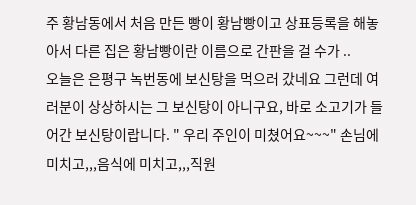주 황남동에서 처음 만든 빵이 황남빵이고 상표등록을 해놓아서 다른 집은 황남빵이란 이름으로 간판을 걸 수가 ..
오늘은 은평구 녹번동에 보신탕을 먹으러 갔네요 그런데 여러분이 상상하시는 그 보신탕이 아니구요, 바로 소고기가 들어간 보신탕이랍니다. " 우리 주인이 미쳤어요~~~" 손님에 미치고,,,음식에 미치고,,,직원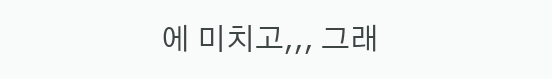에 미치고,,, 그래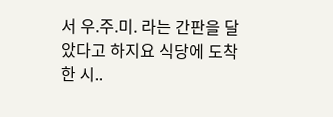서 우.주.미. 라는 간판을 달았다고 하지요 식당에 도착한 시..